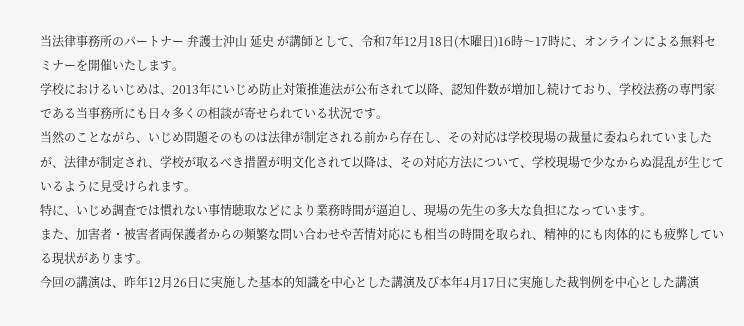当法律事務所のパートナー 弁護士沖山 延史 が講師として、令和7年12月18日(木曜日)16時〜17時に、オンラインによる無料セミナーを開催いたします。
学校におけるいじめは、2013年にいじめ防止対策推進法が公布されて以降、認知件数が増加し続けており、学校法務の専門家である当事務所にも日々多くの相談が寄せられている状況です。
当然のことながら、いじめ問題そのものは法律が制定される前から存在し、その対応は学校現場の裁量に委ねられていましたが、法律が制定され、学校が取るべき措置が明文化されて以降は、その対応方法について、学校現場で少なからぬ混乱が生じているように見受けられます。
特に、いじめ調査では慣れない事情聴取などにより業務時間が逼迫し、現場の先生の多大な負担になっています。
また、加害者・被害者両保護者からの頻繁な問い合わせや苦情対応にも相当の時間を取られ、精神的にも肉体的にも疲弊している現状があります。
今回の講演は、昨年12月26日に実施した基本的知識を中心とした講演及び本年4月17日に実施した裁判例を中心とした講演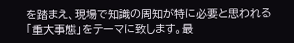を踏まえ、現場で知識の周知が特に必要と思われる「重大事態」をテーマに致します。最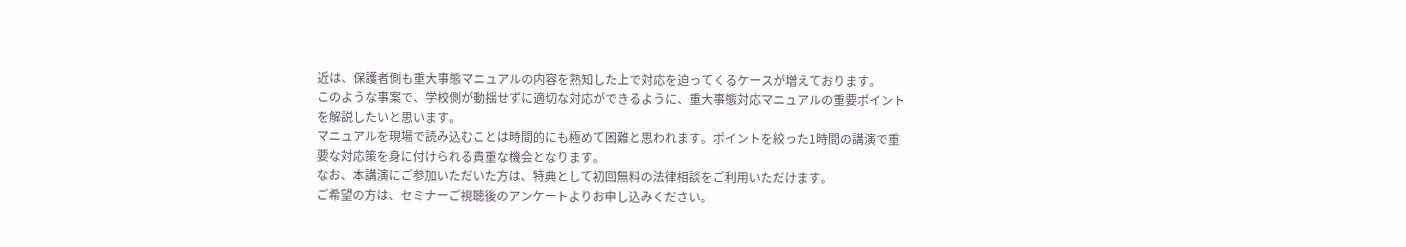近は、保護者側も重大事態マニュアルの内容を熟知した上で対応を迫ってくるケースが増えております。
このような事案で、学校側が動揺せずに適切な対応ができるように、重大事態対応マニュアルの重要ポイントを解説したいと思います。
マニュアルを現場で読み込むことは時間的にも極めて困難と思われます。ポイントを絞った1時間の講演で重要な対応策を身に付けられる貴重な機会となります。
なお、本講演にご参加いただいた方は、特典として初回無料の法律相談をご利用いただけます。
ご希望の方は、セミナーご視聴後のアンケートよりお申し込みください。